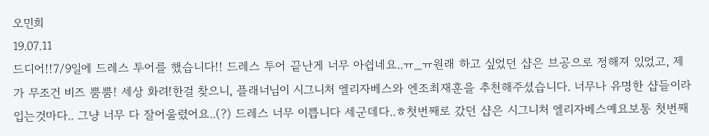오민희
19.07.11
드디어!!7/9일에 드레스 투어를 했습니다!! 드레스 투어 끝난게 너무 아쉽네요..ㅠ_ㅠ원래 하고 싶었던 샵은 브공으로 정해져 있었고, 제가 무조건 비즈 뿜뿜! 세상 화려!한걸 찾으니, 플래너님이 시그니처 엘리자베스와 엔조최재훈을 추천해주셨습니다. 너무나 유명한 샵들이라 입는것마다.. 그냥 너무 다 잘어울렸어요..(?) 드레스 너무 이쁩니다 세군데다..ㅎ첫번째로 갔던 샵은 시그니처 엘리자베스예요보통 첫번째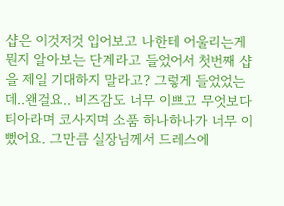샵은 이것저것 입어보고 나한테 어울리는게 뭔지 알아보는 단계라고 들었어서 첫번째 샵을 제일 기대하지 말라고? 그렇게 들었었는데..왠걸요.. 비즈감도 너무 이쁘고 무엇보다 티아라며 코사지며 소품 하나하나가 너무 이뻤어요. 그만큼 실장님께서 드레스에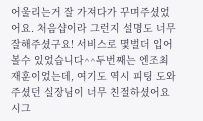어울리는거 잘 가져다가 꾸며주셨었어요. 처음샵이라 그런지 설명도 너무 잘해주셨구요! 서비스로 몇벌더 입어볼수 있었습니다^^두번째는 엔조최재훈이었는데, 여기도 역시 피팅 도와주셨던 실장님이 너무 친절하셨어요시그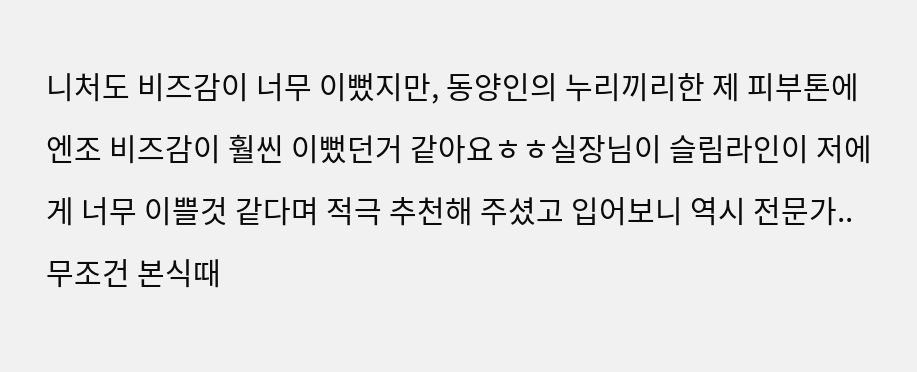니처도 비즈감이 너무 이뻤지만, 동양인의 누리끼리한 제 피부톤에 엔조 비즈감이 훨씬 이뻤던거 같아요ㅎㅎ실장님이 슬림라인이 저에게 너무 이쁠것 같다며 적극 추천해 주셨고 입어보니 역시 전문가..무조건 본식때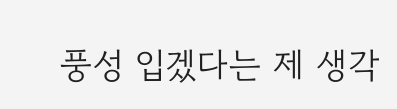풍성 입겠다는 제 생각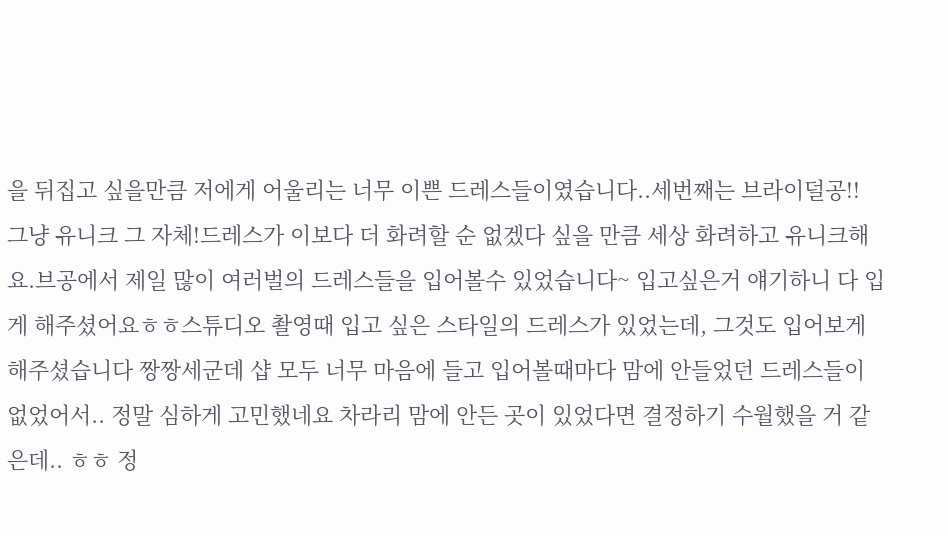을 뒤집고 싶을만큼 저에게 어울리는 너무 이쁜 드레스들이였습니다..세번째는 브라이덜공!! 그냥 유니크 그 자체!드레스가 이보다 더 화려할 순 없겠다 싶을 만큼 세상 화려하고 유니크해요.브공에서 제일 많이 여러벌의 드레스들을 입어볼수 있었습니다~ 입고싶은거 얘기하니 다 입게 해주셨어요ㅎㅎ스튜디오 촬영때 입고 싶은 스타일의 드레스가 있었는데, 그것도 입어보게 해주셨습니다 짱짱세군데 샵 모두 너무 마음에 들고 입어볼때마다 맘에 안들었던 드레스들이 없었어서.. 정말 심하게 고민했네요 차라리 맘에 안든 곳이 있었다면 결정하기 수월했을 거 같은데.. ㅎㅎ 정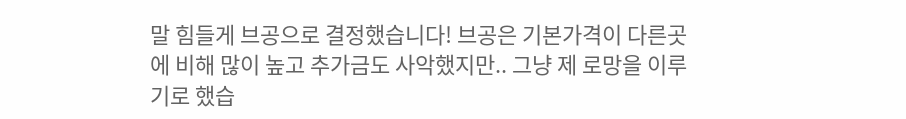말 힘들게 브공으로 결정했습니다! 브공은 기본가격이 다른곳에 비해 많이 높고 추가금도 사악했지만.. 그냥 제 로망을 이루기로 했습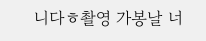니다ㅎ촬영 가봉날 너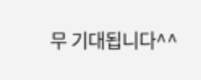무 기대됩니다^^